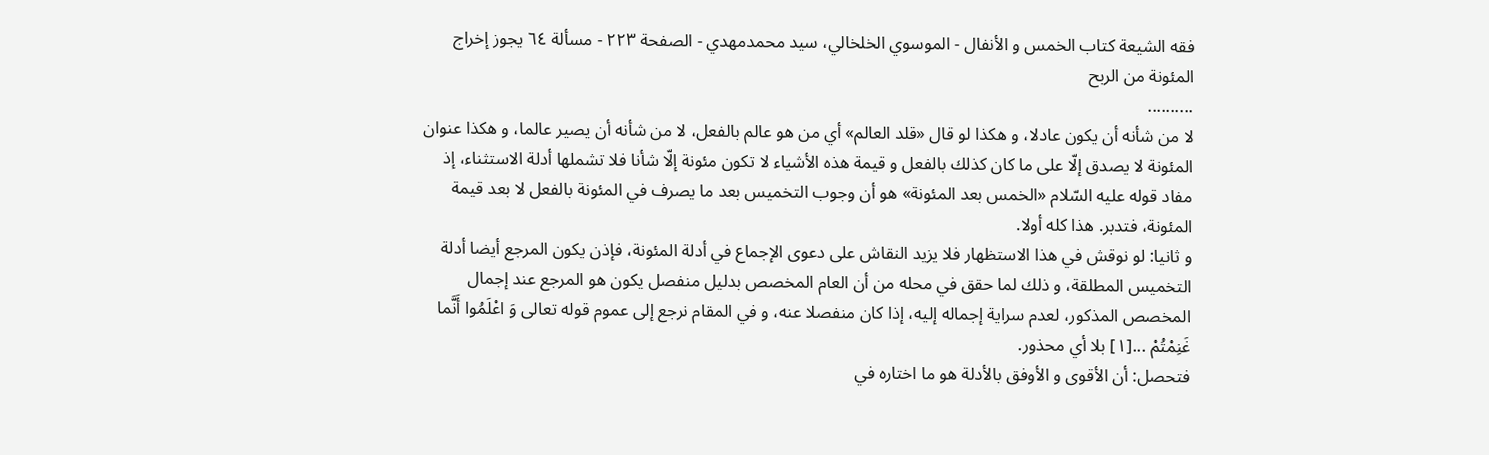فقه الشيعة كتاب الخمس و الأنفال - الموسوي الخلخالي، سيد محمدمهدي - الصفحة ٢٢٣ - مسألة ٦٤ يجوز إخراج المئونة من الربح
..........
لا من شأنه أن يكون عادلا، و هكذا لو قال «قلد العالم» أي من هو عالم بالفعل، لا من شأنه أن يصير عالما، و هكذا عنوان المئونة لا يصدق إلّا على ما كان كذلك بالفعل و قيمة هذه الأشياء لا تكون مئونة إلّا شأنا فلا تشملها أدلة الاستثناء، إذ مفاد قوله عليه السّلام «الخمس بعد المئونة» هو أن وجوب التخميس بعد ما يصرف في المئونة بالفعل لا بعد قيمة المئونة، فتدبر. هذا كله أولا.
و ثانيا: لو نوقش في هذا الاستظهار فلا يزيد النقاش على دعوى الإجماع في أدلة المئونة، فإذن يكون المرجع أيضا أدلة التخميس المطلقة، و ذلك لما حقق في محله من أن العام المخصص بدليل منفصل يكون هو المرجع عند إجمال المخصص المذكور، لعدم سراية إجماله إليه، إذا كان منفصلا عنه، و في المقام نرجع إلى عموم قوله تعالى وَ اعْلَمُوا أَنَّما غَنِمْتُمْ ...[١] بلا أي محذور.
فتحصل: أن الأقوى و الأوفق بالأدلة هو ما اختاره في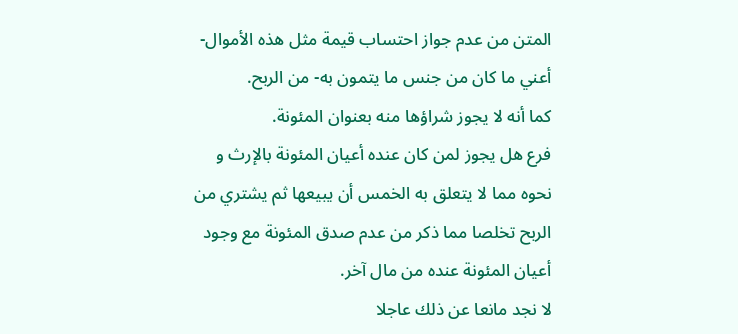المتن من عدم جواز احتساب قيمة مثل هذه الأموال- أعني ما كان من جنس ما يتمون به- من الربح.
كما أنه لا يجوز شراؤها منه بعنوان المئونة.
فرع هل يجوز لمن كان عنده أعيان المئونة بالإرث و نحوه مما لا يتعلق به الخمس أن يبيعها ثم يشتري من الربح تخلصا مما ذكر من عدم صدق المئونة مع وجود أعيان المئونة عنده من مال آخر.
لا نجد مانعا عن ذلك عاجلا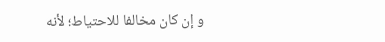و إن كان مخالفا للاحتياط؛ لأنه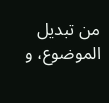من تبديل الموضوع، و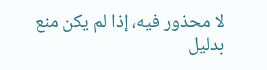لا محذور فيه، إذا لم يكن منع بدليل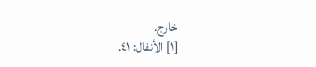خارج.
[١] الأنفال: ٤١.